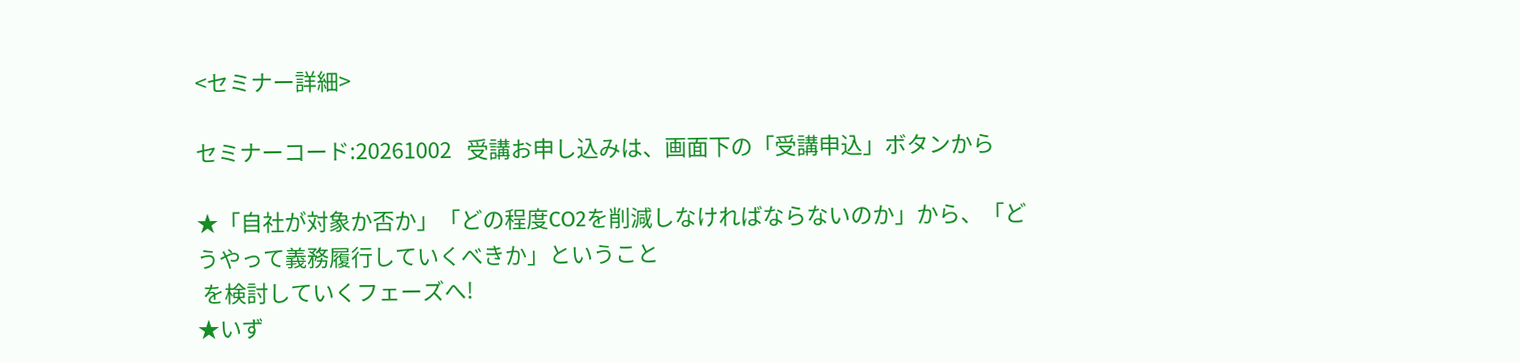<セミナー詳細>

セミナーコード:20261002   受講お申し込みは、画面下の「受講申込」ボタンから

★「自社が対象か否か」「どの程度CO2を削減しなければならないのか」から、「どうやって義務履行していくべきか」ということ
 を検討していくフェーズへ!
★いず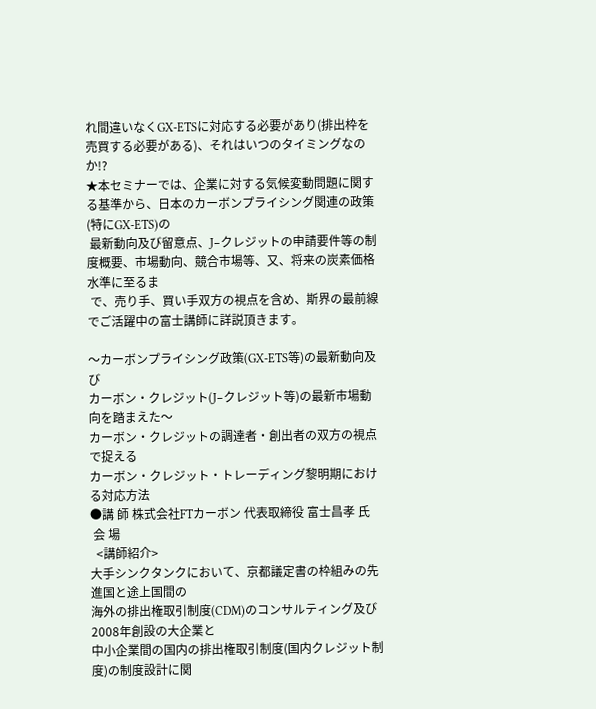れ間違いなくGX-ETSに対応する必要があり(排出枠を売買する必要がある)、それはいつのタイミングなのか!?
★本セミナーでは、企業に対する気候変動問題に関する基準から、日本のカーボンプライシング関連の政策(特にGX-ETS)の
 最新動向及び留意点、J−クレジットの申請要件等の制度概要、市場動向、競合市場等、又、将来の炭素価格水準に至るま
 で、売り手、買い手双方の視点を含め、斯界の最前線でご活躍中の富士講師に詳説頂きます。

〜カーボンプライシング政策(GX-ETS等)の最新動向及び
カーボン・クレジット(J−クレジット等)の最新市場動向を踏まえた〜
カーボン・クレジットの調達者・創出者の双方の視点で捉える
カーボン・クレジット・トレーディング黎明期における対応方法
●講 師 株式会社FTカーボン 代表取締役 富士昌孝 氏
 会 場
  <講師紹介>
大手シンクタンクにおいて、京都議定書の枠組みの先進国と途上国間の
海外の排出権取引制度(CDM)のコンサルティング及び2008年創設の大企業と
中小企業間の国内の排出権取引制度(国内クレジット制度)の制度設計に関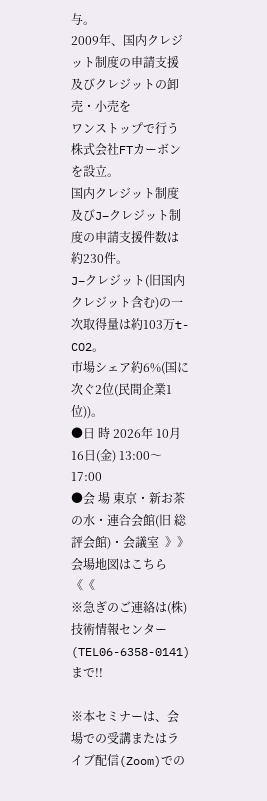与。
2009年、国内クレジット制度の申請支援及びクレジットの卸売・小売を
ワンストップで行う株式会社FTカーボンを設立。
国内クレジット制度及びJ−クレジット制度の申請支援件数は約230件。
J−クレジット(旧国内クレジット含む)の一次取得量は約103万t-CO2。
市場シェア約6%(国に次ぐ2位(民間企業1位))。
●日 時 2026年 10月 16日(金) 13:00〜17:00
●会 場 東京・新お茶の水・連合会館(旧 総評会館)・会議室  》》 会場地図はこちら 《《
※急ぎのご連絡は(株)技術情報センター(TEL06-6358-0141)まで!!

※本セミナーは、会場での受講またはライブ配信(Zoom)での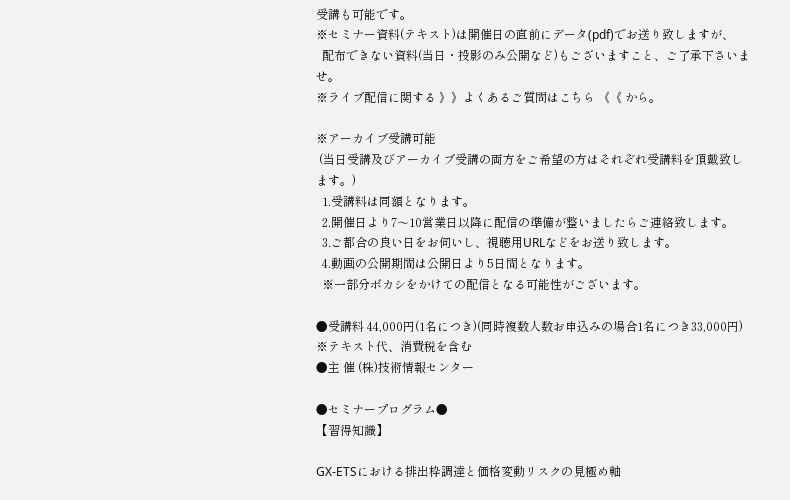受講も可能です。
※セミナー資料(テキスト)は開催日の直前にデータ(pdf)でお送り致しますが、
  配布できない資料(当日・投影のみ公開など)もございますこと、ご了承下さいませ。
※ライブ配信に関する 》》よくあるご質問はこちら 《《 から。

※アーカイブ受講可能
 (当日受講及びアーカイブ受講の両方をご希望の方はそれぞれ受講料を頂戴致します。)
  1.受講料は同額となります。
  2.開催日より7〜10営業日以降に配信の準備が整いましたらご連絡致します。
  3.ご都合の良い日をお伺いし、視聴用URLなどをお送り致します。
  4.動画の公開期間は公開日より5日間となります。
  ※一部分ボカシをかけての配信となる可能性がございます。

●受講料 44,000円(1名につき)(同時複数人数お申込みの場合1名につき33,000円)
※テキスト代、消費税を含む
●主 催 (株)技術情報センター

●セミナープログラム●
【習得知識】

GX-ETSにおける排出枠調達と価格変動リスクの見極め軸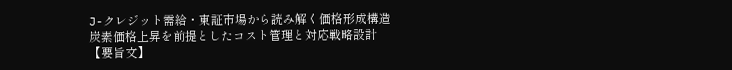J-クレジット需給・東証市場から読み解く価格形成構造
炭素価格上昇を前提としたコスト管理と対応戦略設計
【要旨文】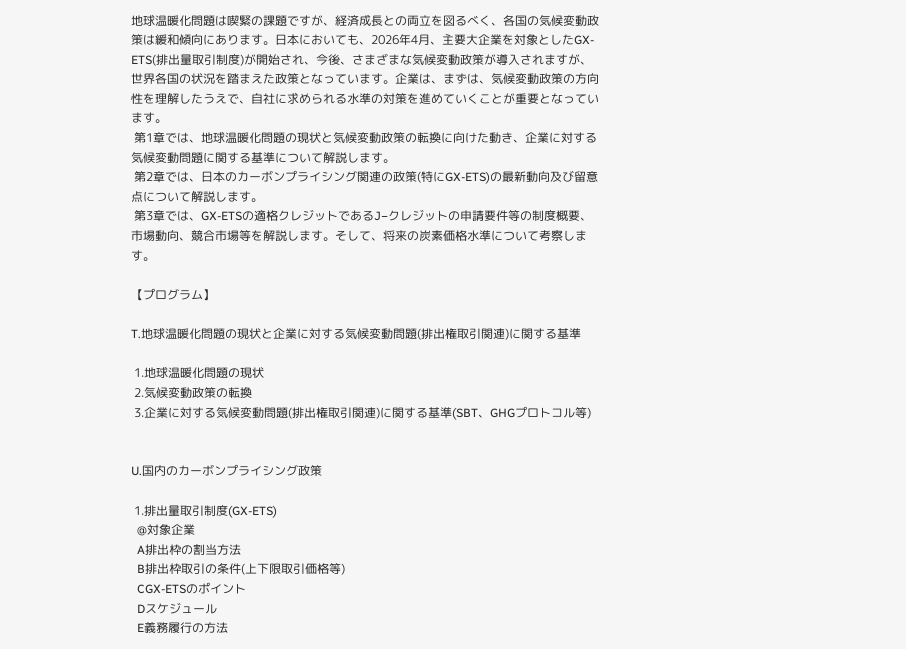地球温暖化問題は喫緊の課題ですが、経済成長との両立を図るべく、各国の気候変動政策は緩和傾向にあります。日本においても、2026年4月、主要大企業を対象としたGX-ETS(排出量取引制度)が開始され、今後、さまざまな気候変動政策が導入されますが、世界各国の状況を踏まえた政策となっています。企業は、まずは、気候変動政策の方向性を理解したうえで、自社に求められる水準の対策を進めていくことが重要となっています。
 第1章では、地球温暖化問題の現状と気候変動政策の転換に向けた動き、企業に対する気候変動問題に関する基準について解説します。
 第2章では、日本のカーボンプライシング関連の政策(特にGX-ETS)の最新動向及び留意点について解説します。
 第3章では、GX-ETSの適格クレジットであるJ−クレジットの申請要件等の制度概要、市場動向、競合市場等を解説します。そして、将来の炭素価格水準について考察します。

【プログラム】

T.地球温暖化問題の現状と企業に対する気候変動問題(排出権取引関連)に関する基準

 1.地球温暖化問題の現状
 2.気候変動政策の転換
 3.企業に対する気候変動問題(排出権取引関連)に関する基準(SBT、GHGプロトコル等)


U.国内のカーボンプライシング政策

 1.排出量取引制度(GX-ETS)
  @対象企業
  A排出枠の割当方法
  B排出枠取引の条件(上下限取引価格等)
  CGX-ETSのポイント
  Dスケジュール
  E義務履行の方法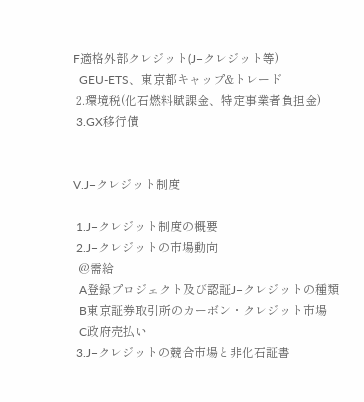F適格外部クレジット(J−クレジット等)
  GEU-ETS、東京都キャップ&トレード
 2.環境税(化石燃料賦課金、特定事業者負担金)
 3.GX移行債


V.J−クレジット制度

 1.J−クレジット制度の概要
 2.J−クレジットの市場動向
  @需給
  A登録プロジェクト及び認証J−クレジットの種類
  B東京証券取引所のカーボン・クレジット市場
  C政府売払い
 3.J−クレジットの競合市場と非化石証書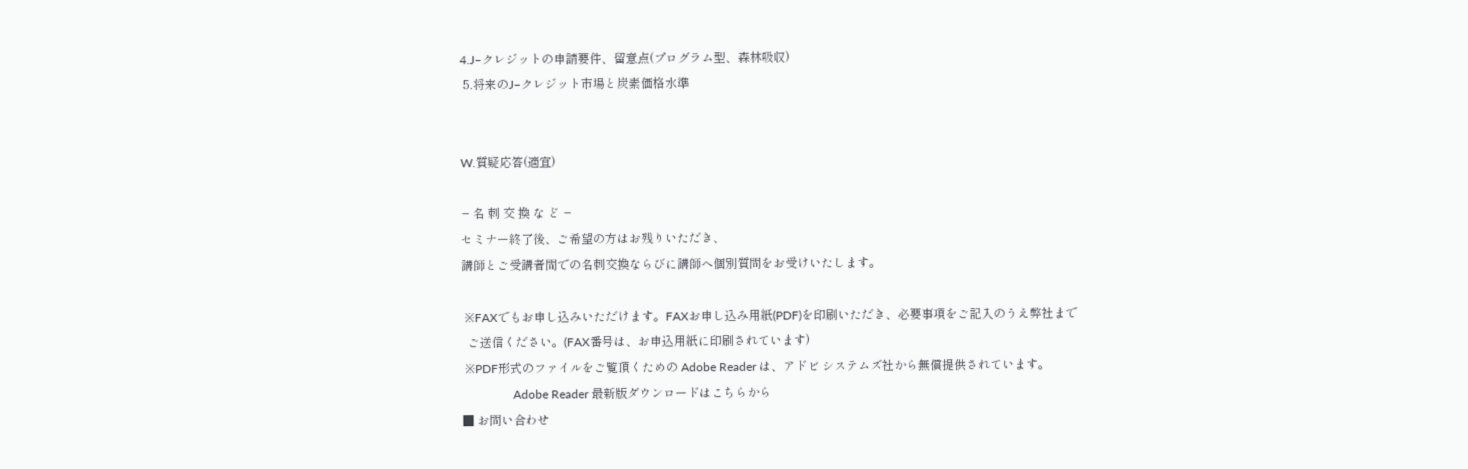4.J−クレジットの申請要件、留意点(プログラム型、森林吸収)
 5.将来のJ−クレジット市場と炭素価格水準


W.質疑応答(適宜)

− 名 刺 交 換 な ど −
セミナー終了後、ご希望の方はお残りいただき、
講師とご受講者間での名刺交換ならびに講師へ個別質問をお受けいたします。

 ※FAXでもお申し込みいただけます。FAXお申し込み用紙(PDF)を印刷いただき、必要事項をご記入のうえ弊社まで
  ご送信ください。(FAX番号は、お申込用紙に印刷されています)
 ※PDF形式のファイルをご覧頂くための Adobe Reader は、アドビ システムズ社から無償提供されています。
                 Adobe Reader 最新版ダウンロードはこちらから
■ お問い合わせ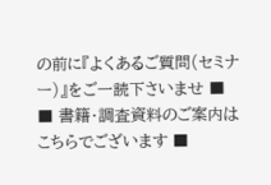の前に『よくあるご質問(セミナー)』をご一読下さいませ ■
■ 書籍・調査資料のご案内はこちらでございます ■